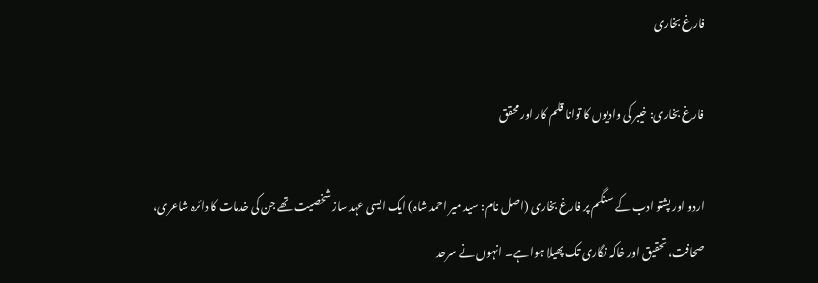فارغ بخاری

فارغ بخاری: خیبر کی وادیوں کا توانا قلم کار اور محقق

اردو اور پشتو ادب کے سنگم پر فارغ بخاری (اصل نام: سید میر احمد شاہ) ایک ایسی عہد ساز شخصیت تھے جن کی خدمات کا دائرہ شاعری، صحافت، تحقیق اور خاکہ نگاری تک پھیلا ہوا ہے۔ انہوں نے سرحد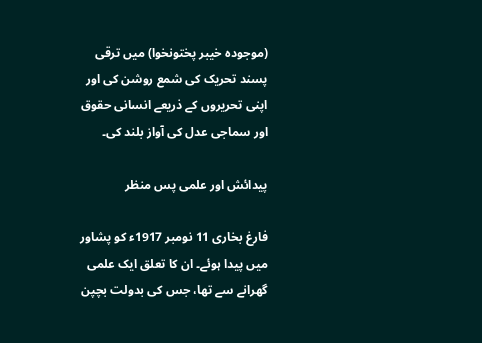(موجودہ خیبر پختونخوا) میں ترقی پسند تحریک کی شمع روشن کی اور اپنی تحریروں کے ذریعے انسانی حقوق اور سماجی عدل کی آواز بلند کی۔

پیدائش اور علمی پس منظر

فارغ بخاری 11 نومبر 1917ء کو پشاور میں پیدا ہوئے۔ ان کا تعلق ایک علمی گھرانے سے تھا، جس کی بدولت بچپن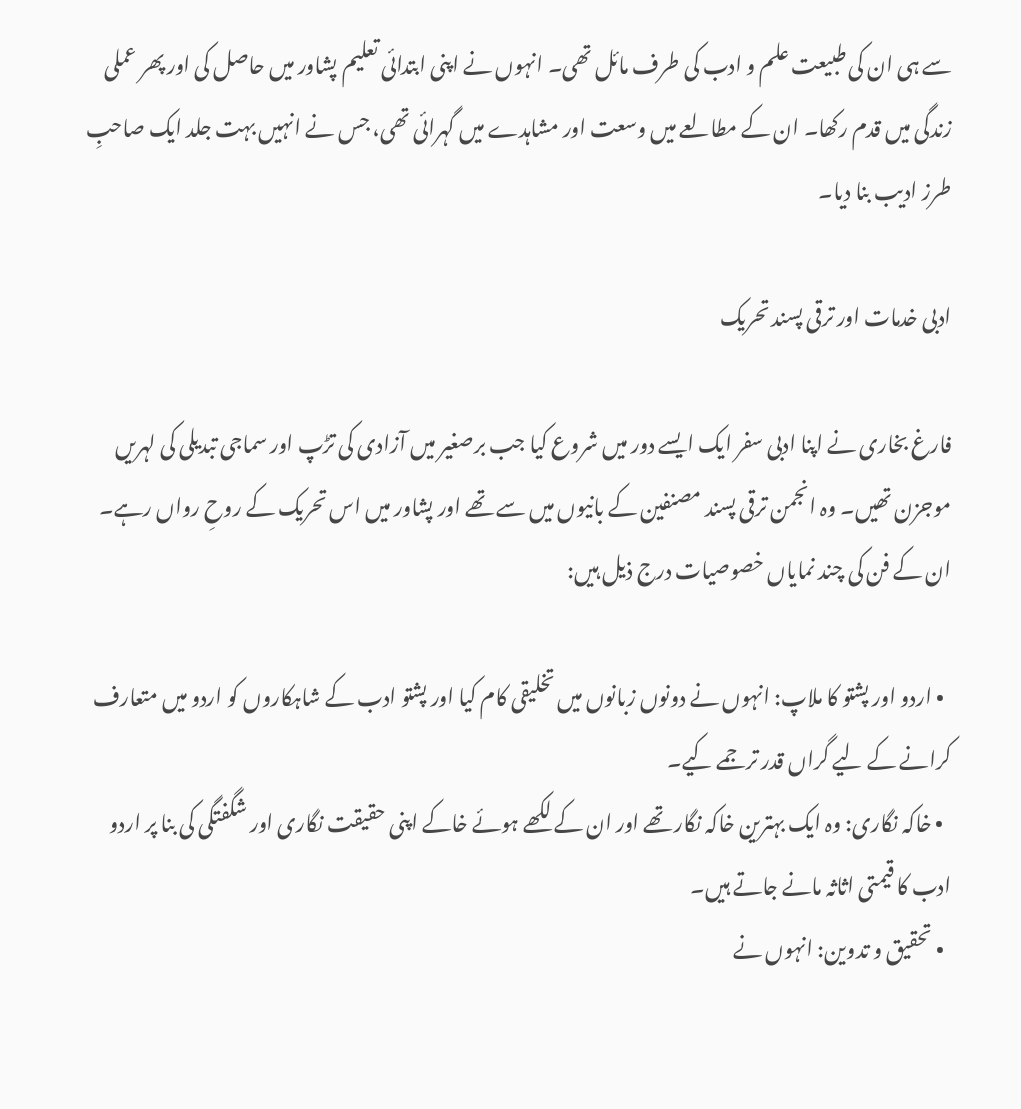سے ہی ان کی طبیعت علم و ادب کی طرف مائل تھی۔ انہوں نے اپنی ابتدائی تعلیم پشاور میں حاصل کی اور پھر عملی زندگی میں قدم رکھا۔ ان کے مطالعے میں وسعت اور مشاہدے میں گہرائی تھی، جس نے انہیں بہت جلد ایک صاحبِ طرز ادیب بنا دیا۔

ادبی خدمات اور ترقی پسند تحریک

فارغ بخاری نے اپنا ادبی سفر ایک ایسے دور میں شروع کیا جب برصغیر میں آزادی کی تڑپ اور سماجی تبدیلی کی لہریں موجزن تھیں۔ وہ انجمن ترقی پسند مصنفین کے بانیوں میں سے تھے اور پشاور میں اس تحریک کے روحِ رواں رہے۔ ان کے فن کی چند نمایاں خصوصیات درج ذیل ہیں:

  • اردو اور پشتو کا ملاپ: انہوں نے دونوں زبانوں میں تخلیقی کام کیا اور پشتو ادب کے شاہکاروں کو اردو میں متعارف کرانے کے لیے گراں قدر ترجمے کیے۔
  • خاکہ نگاری: وہ ایک بہترین خاکہ نگار تھے اور ان کے لکھے ہوئے خاکے اپنی حقیقت نگاری اور شگفتگی کی بنا پر اردو ادب کا قیمتی اثاثہ مانے جاتے ہیں۔
  • تحقیق و تدوین: انہوں نے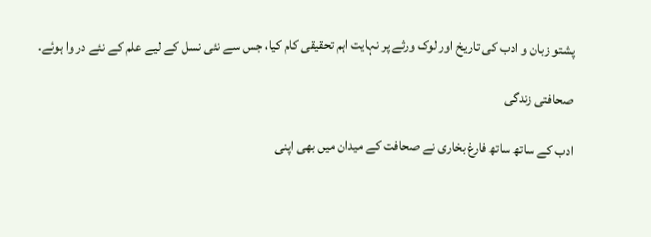پشتو زبان و ادب کی تاریخ اور لوک ورثے پر نہایت اہم تحقیقی کام کیا، جس سے نئی نسل کے لیے علم کے نئے در وا ہوئے۔

صحافتی زندگی

ادب کے ساتھ ساتھ فارغ بخاری نے صحافت کے میدان میں بھی اپنی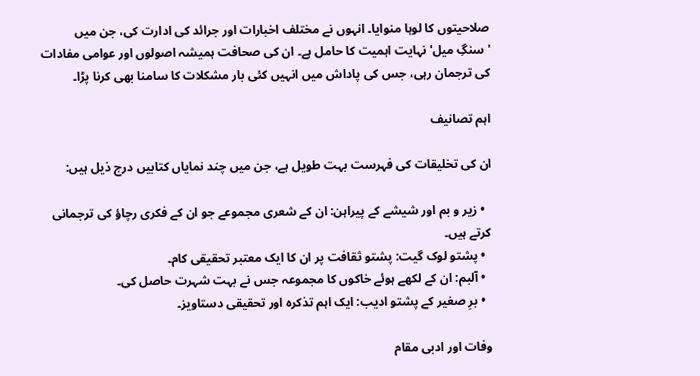صلاحیتوں کا لوہا منوایا۔ انہوں نے مختلف اخبارات اور جرائد کی ادارت کی، جن میں 'سنگِ میل' نہایت اہمیت کا حامل ہے۔ ان کی صحافت ہمیشہ اصولوں اور عوامی مفادات کی ترجمان رہی، جس کی پاداش میں انہیں کئی بار مشکلات کا سامنا بھی کرنا پڑا۔

اہم تصانیف

ان کی تخلیقات کی فہرست بہت طویل ہے، جن میں چند نمایاں کتابیں درج ذیل ہیں:

  • زیر و بم اور شیشے کے پیراہن: ان کے شعری مجموعے جو ان کے فکری رچاؤ کی ترجمانی کرتے ہیں۔
  • پشتو لوک گیت: پشتو ثقافت پر ان کا ایک معتبر تحقیقی کام۔
  • آلبم: ان کے لکھے ہوئے خاکوں کا مجموعہ جس نے بہت شہرت حاصل کی۔
  • برِ صغیر کے پشتو ادیب: ایک اہم تذکرہ اور تحقیقی دستاویز۔

وفات اور ادبی مقام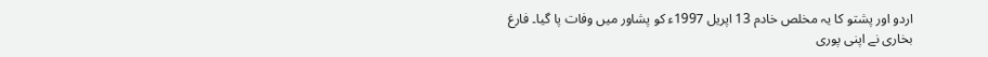اردو اور پشتو کا یہ مخلص خادم 13 اپریل 1997ء کو پشاور میں وفات پا گیا۔ فارغ بخاری نے اپنی پوری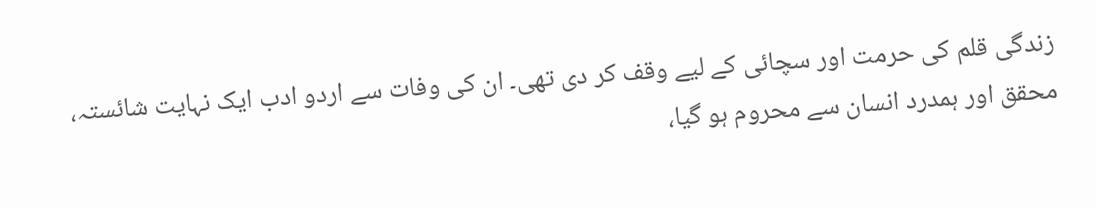زندگی قلم کی حرمت اور سچائی کے لیے وقف کر دی تھی۔ ان کی وفات سے اردو ادب ایک نہایت شائستہ، محقق اور ہمدرد انسان سے محروم ہو گیا،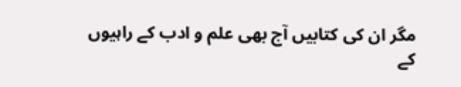مگر ان کی کتابیں آج بھی علم و ادب کے راہیوں کے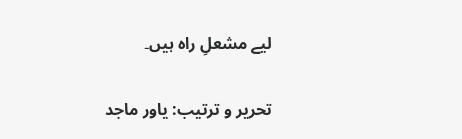لیے مشعلِ راہ ہیں۔


تحریر و ترتیب: یاور ماجد